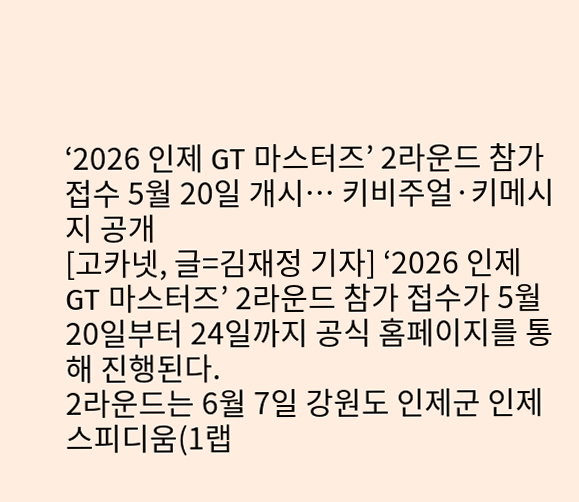‘2026 인제 GT 마스터즈’ 2라운드 참가 접수 5월 20일 개시… 키비주얼·키메시지 공개
[고카넷, 글=김재정 기자] ‘2026 인제 GT 마스터즈’ 2라운드 참가 접수가 5월 20일부터 24일까지 공식 홈페이지를 통해 진행된다.
2라운드는 6월 7일 강원도 인제군 인제 스피디움(1랩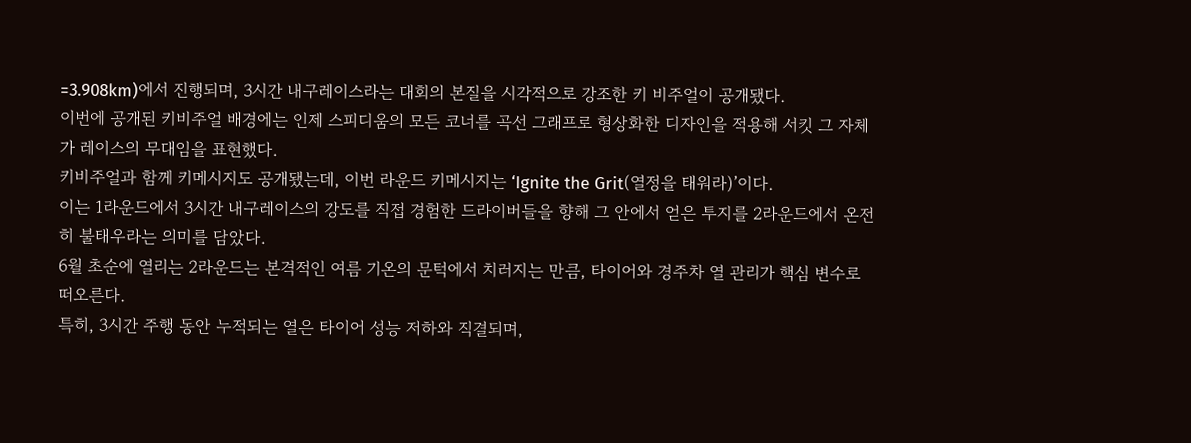=3.908km)에서 진행되며, 3시간 내구레이스라는 대회의 본질을 시각적으로 강조한 키 비주얼이 공개됐다.
이번에 공개된 키비주얼 배경에는 인제 스피디움의 모든 코너를 곡선 그래프로 형상화한 디자인을 적용해 서킷 그 자체가 레이스의 무대임을 표현했다.
키비주얼과 함께 키메시지도 공개됐는데, 이번 라운드 키메시지는 ‘Ignite the Grit(열정을 태워라)’이다.
이는 1라운드에서 3시간 내구레이스의 강도를 직접 경험한 드라이버들을 향해 그 안에서 얻은 투지를 2라운드에서 온전히 불태우라는 의미를 담았다.
6월 초순에 열리는 2라운드는 본격적인 여름 기온의 문턱에서 치러지는 만큼, 타이어와 경주차 열 관리가 핵심 변수로 떠오른다.
특히, 3시간 주행 동안 누적되는 열은 타이어 성능 저하와 직결되며,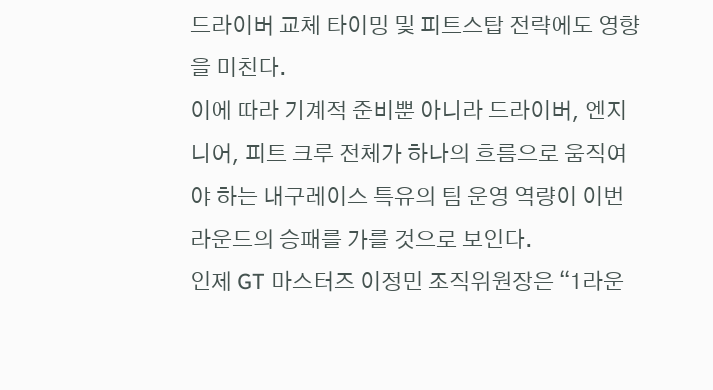드라이버 교체 타이밍 및 피트스탑 전략에도 영향을 미친다.
이에 따라 기계적 준비뿐 아니라 드라이버, 엔지니어, 피트 크루 전체가 하나의 흐름으로 움직여야 하는 내구레이스 특유의 팀 운영 역량이 이번 라운드의 승패를 가를 것으로 보인다.
인제 GT 마스터즈 이정민 조직위원장은 “1라운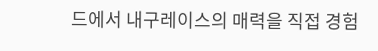드에서 내구레이스의 매력을 직접 경험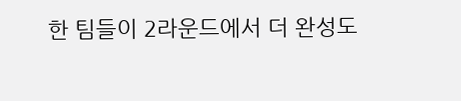한 팀들이 2라운드에서 더 완성도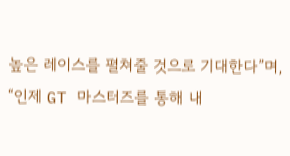높은 레이스를 펼쳐줄 것으로 기대한다”며, “인제 GT 마스터즈를 통해 내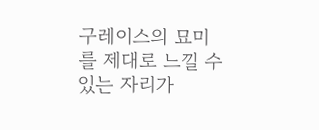구레이스의 묘미를 제대로 느낄 수 있는 자리가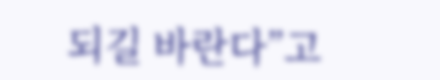되길 바란다”고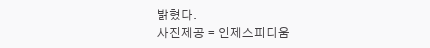밝혔다.
사진제공 = 인제스피디움